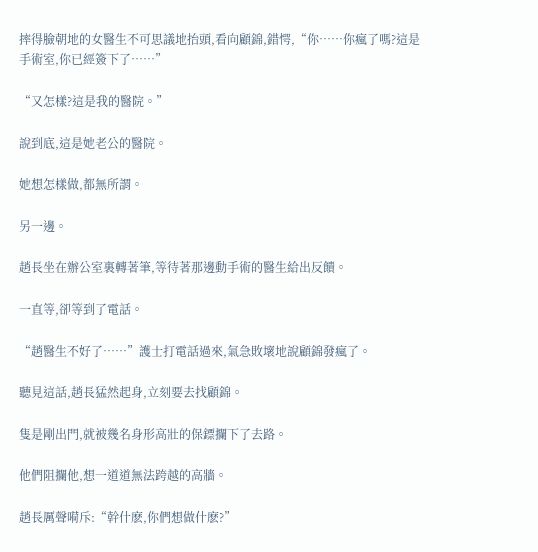摔得臉朝地的女醫生不可思議地抬頭,看向顧錦,錯愕,“你……你瘋了嗎?這是手術室,你已經簽下了……”

“又怎樣?這是我的醫院。”

說到底,這是她老公的醫院。

她想怎樣做,都無所謂。

另一邊。

趙長坐在辦公室裏轉著筆,等待著那邊動手術的醫生給出反饋。

一直等,卻等到了電話。

“趙醫生不好了……”護士打電話過來,氣急敗壞地說顧錦發瘋了。

聽見這話,趙長猛然起身,立刻要去找顧錦。

隻是剛出門,就被幾名身形高壯的保鏢攔下了去路。

他們阻攔他,想一道道無法跨越的高牆。

趙長厲聲嗬斥:“幹什麽,你們想做什麽?”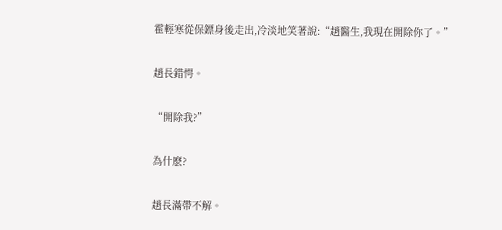霍輕寒從保鏢身後走出,冷淡地笑著說:“趙醫生,我現在開除你了。”

趙長錯愕。

“開除我?”

為什麽?

趙長滿帶不解。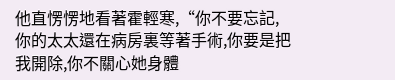他直愣愣地看著霍輕寒,“你不要忘記,你的太太還在病房裏等著手術,你要是把我開除,你不關心她身體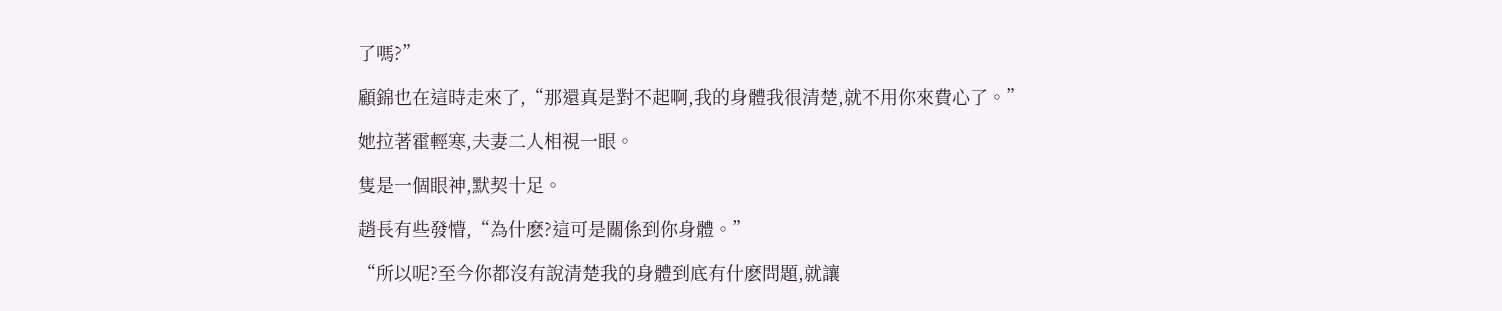了嗎?”

顧錦也在這時走來了,“那還真是對不起啊,我的身體我很清楚,就不用你來費心了。”

她拉著霍輕寒,夫妻二人相視一眼。

隻是一個眼神,默契十足。

趙長有些發懵,“為什麽?這可是關係到你身體。”

“所以呢?至今你都沒有說清楚我的身體到底有什麽問題,就讓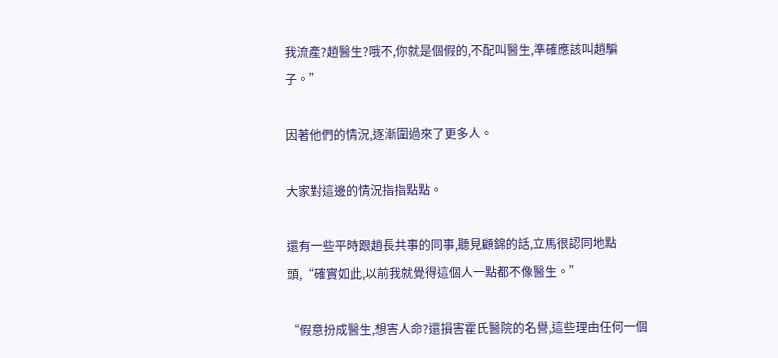我流產?趙醫生?哦不,你就是個假的,不配叫醫生,準確應該叫趙騙子。”

因著他們的情況,逐漸圍過來了更多人。

大家對這邊的情況指指點點。

還有一些平時跟趙長共事的同事,聽見顧錦的話,立馬很認同地點頭,“確實如此,以前我就覺得這個人一點都不像醫生。”

“假意扮成醫生,想害人命?還損害霍氏醫院的名譽,這些理由任何一個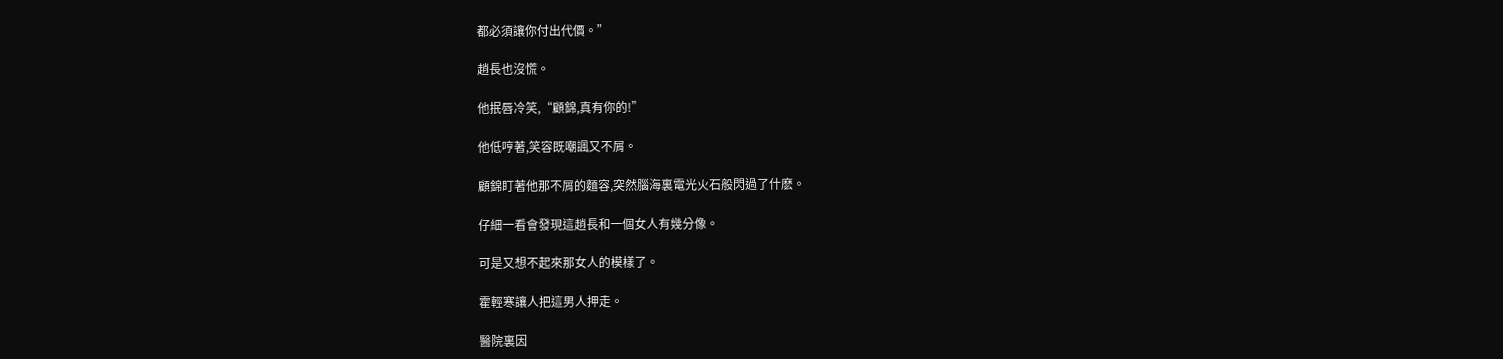都必須讓你付出代價。”

趙長也沒慌。

他抿唇冷笑,“顧錦,真有你的!”

他低哼著,笑容既嘲諷又不屑。

顧錦盯著他那不屑的麵容,突然腦海裏電光火石般閃過了什麽。

仔細一看會發現這趙長和一個女人有幾分像。

可是又想不起來那女人的模樣了。

霍輕寒讓人把這男人押走。

醫院裏因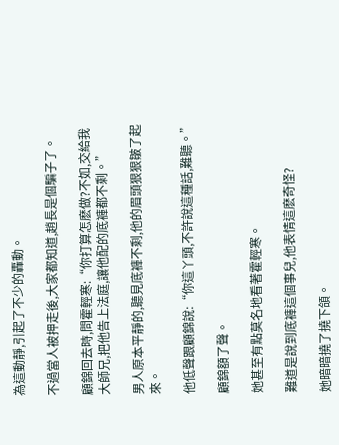為這動靜,引起了不少的轟動。

不過當人被押走後,大家都知道,趙長是個騙子了。

顧錦回去時,問霍輕寒:“你打算怎麽做?不如,交給我大師兄,把他告上法庭,讓他配的底褲都不剩。”

男人原本平靜的,聽見底褲不剩,他的眉頭狠狠皺了起來。

他低聲跟顧錦說:“你這丫頭,不許說這種話,難聽。”

顧錦額了聲。

她甚至有點莫名地看著霍輕寒。

難道是說到底褲這個事兒,他表情這麽奇怪?

她暗暗撓了撓下頜。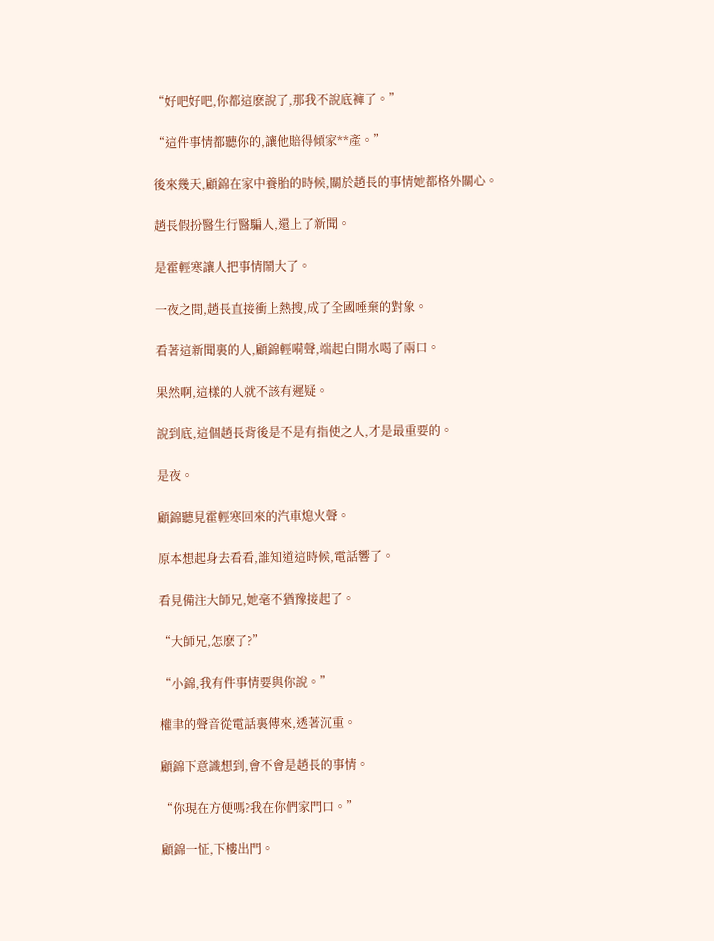“好吧好吧,你都這麽說了,那我不說底褲了。”

“這件事情都聽你的,讓他賠得傾家**產。”

後來幾天,顧錦在家中養胎的時候,關於趙長的事情她都格外關心。

趙長假扮醫生行醫騙人,還上了新聞。

是霍輕寒讓人把事情鬧大了。

一夜之間,趙長直接衝上熱搜,成了全國唾棄的對象。

看著這新聞裏的人,顧錦輕嗬聲,端起白開水喝了兩口。

果然啊,這樣的人就不該有遲疑。

說到底,這個趙長背後是不是有指使之人,才是最重要的。

是夜。

顧錦聽見霍輕寒回來的汽車熄火聲。

原本想起身去看看,誰知道這時候,電話響了。

看見備注大師兄,她毫不猶豫接起了。

“大師兄,怎麽了?”

“小錦,我有件事情要與你說。”

權聿的聲音從電話裏傳來,透著沉重。

顧錦下意識想到,會不會是趙長的事情。

“你現在方便嗎?我在你們家門口。”

顧錦一怔,下樓出門。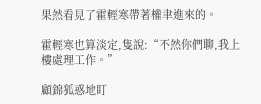果然看見了霍輕寒帶著權聿進來的。

霍輕寒也算淡定,隻說:“不然你們聊,我上樓處理工作。”

顧錦狐惑地盯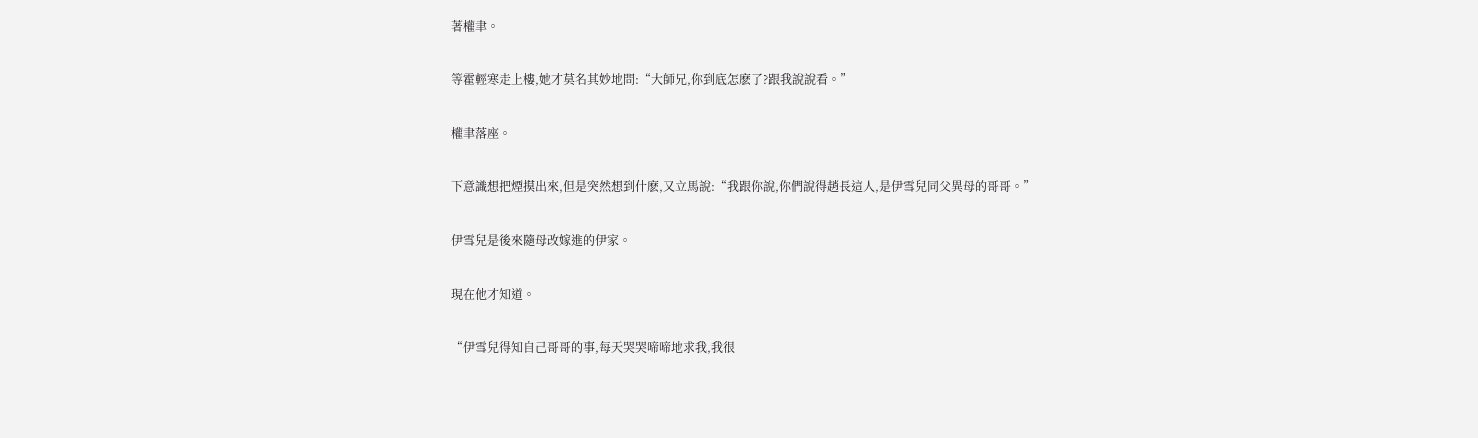著權聿。

等霍輕寒走上樓,她才莫名其妙地問:“大師兄,你到底怎麽了?跟我說說看。”

權聿落座。

下意識想把煙摸出來,但是突然想到什麽,又立馬說:“我跟你說,你們說得趙長這人,是伊雪兒同父異母的哥哥。”

伊雪兒是後來隨母改嫁進的伊家。

現在他才知道。

“伊雪兒得知自己哥哥的事,每天哭哭啼啼地求我,我很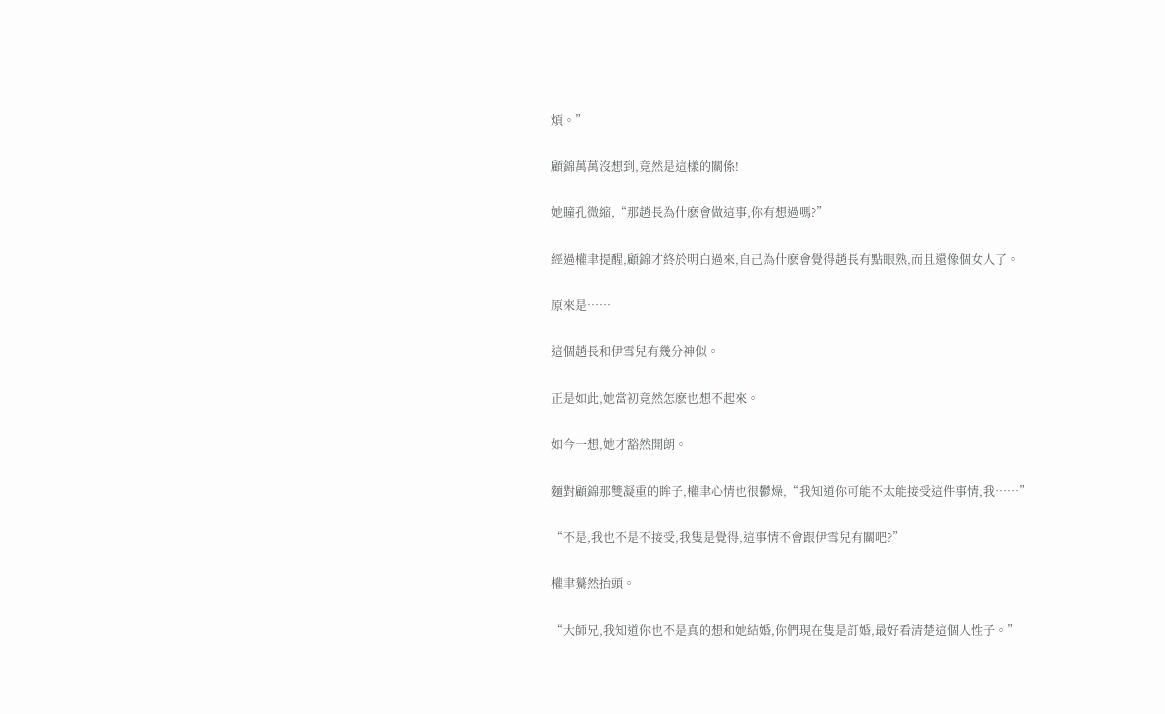煩。”

顧錦萬萬沒想到,竟然是這樣的關係!

她瞳孔微縮,“那趙長為什麽會做這事,你有想過嗎?”

經過權聿提醒,顧錦才終於明白過來,自己為什麽會覺得趙長有點眼熟,而且還像個女人了。

原來是……

這個趙長和伊雪兒有幾分神似。

正是如此,她當初竟然怎麽也想不起來。

如今一想,她才豁然開朗。

麵對顧錦那雙凝重的眸子,權聿心情也很鬱燥,“我知道你可能不太能接受這件事情,我……”

“不是,我也不是不接受,我隻是覺得,這事情不會跟伊雪兒有關吧?”

權聿驀然抬頭。

“大師兄,我知道你也不是真的想和她結婚,你們現在隻是訂婚,最好看清楚這個人性子。”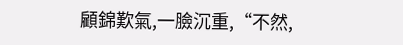顧錦歎氣,一臉沉重,“不然,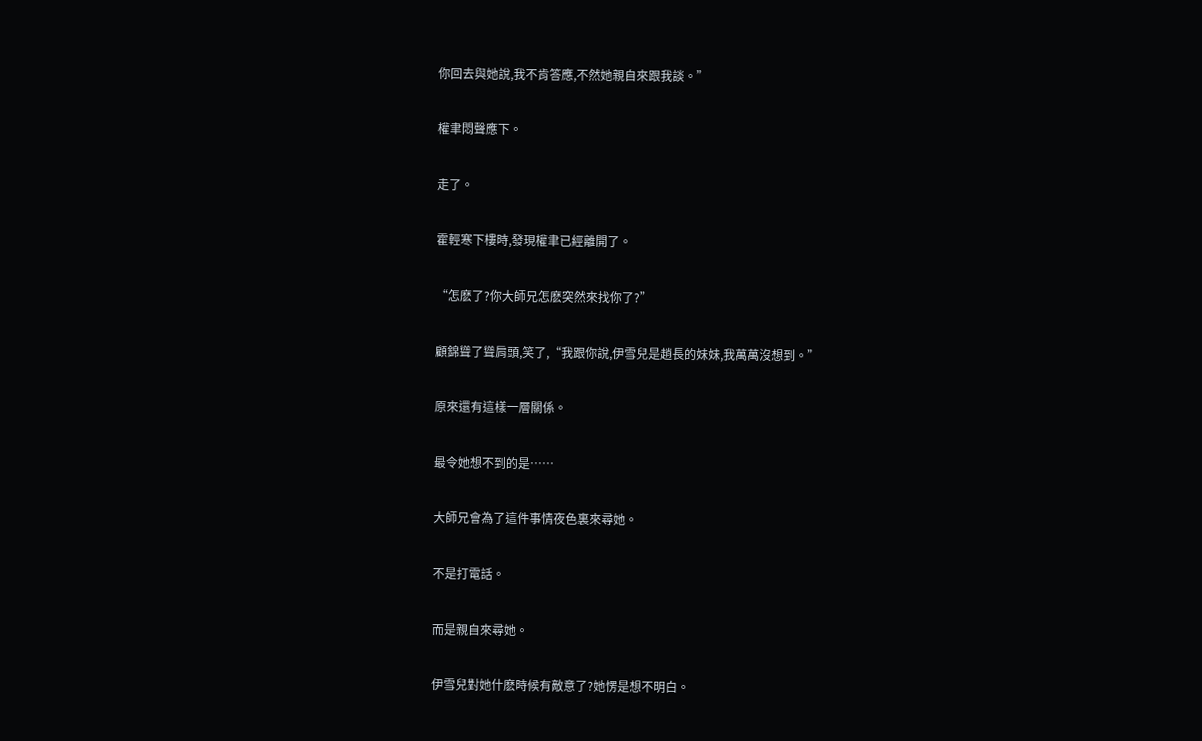你回去與她說,我不肯答應,不然她親自來跟我談。”

權聿悶聲應下。

走了。

霍輕寒下樓時,發現權聿已經離開了。

“怎麽了?你大師兄怎麽突然來找你了?”

顧錦聳了聳肩頭,笑了,“我跟你說,伊雪兒是趙長的妹妹,我萬萬沒想到。”

原來還有這樣一層關係。

最令她想不到的是……

大師兄會為了這件事情夜色裏來尋她。

不是打電話。

而是親自來尋她。

伊雪兒對她什麽時候有敵意了?她愣是想不明白。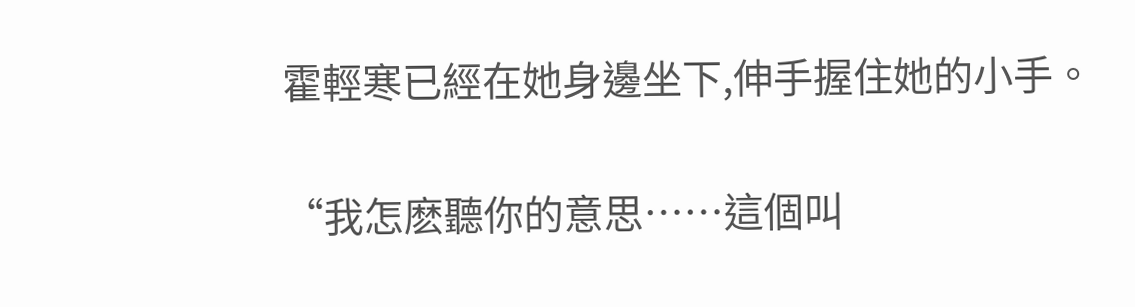霍輕寒已經在她身邊坐下,伸手握住她的小手。

“我怎麽聽你的意思……這個叫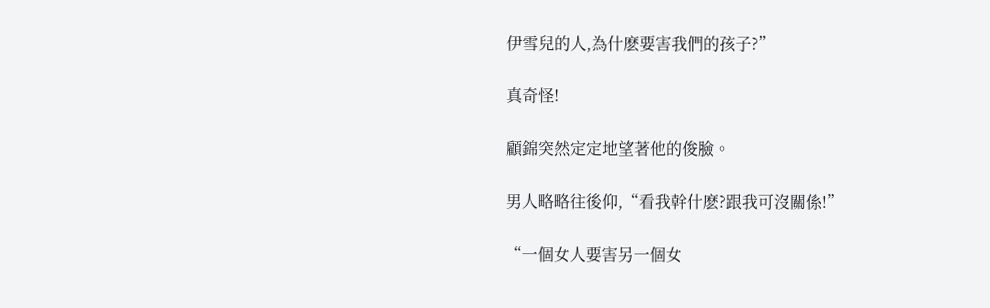伊雪兒的人,為什麽要害我們的孩子?”

真奇怪!

顧錦突然定定地望著他的俊臉。

男人略略往後仰,“看我幹什麽?跟我可沒關係!”

“一個女人要害另一個女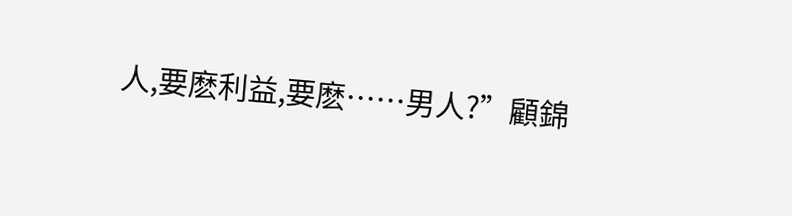人,要麽利益,要麽……男人?”顧錦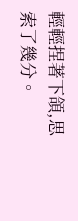輕輕捏著下頜,思索了幾分。